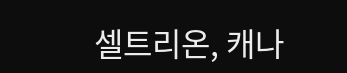셀트리온, 캐나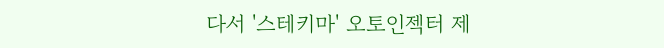다서 '스테키마' 오토인젝터 제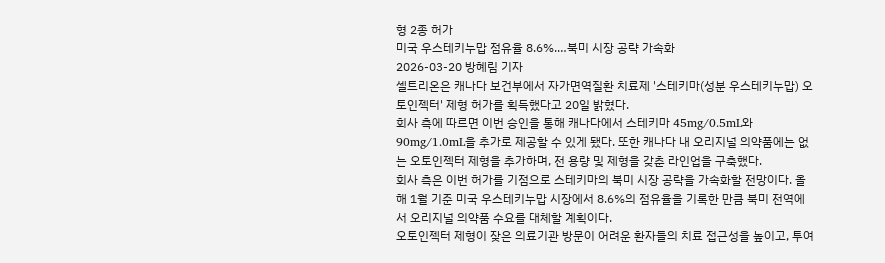형 2종 허가
미국 우스테키누맙 점유율 8.6%.…북미 시장 공략 가속화
2026-03-20 방혜림 기자
셀트리온은 캐나다 보건부에서 자가면역질환 치료제 '스테키마(성분 우스테키누맙) 오토인젝터' 제형 허가를 획득했다고 20일 밝혔다.
회사 측에 따르면 이번 승인을 통해 캐나다에서 스테키마 45mg/0.5mL와 90mg/1.0mL을 추가로 제공할 수 있게 됐다. 또한 캐나다 내 오리지널 의약품에는 없는 오토인젝터 제형을 추가하며, 전 용량 및 제형을 갖춘 라인업을 구축했다.
회사 측은 이번 허가를 기점으로 스테키마의 북미 시장 공략을 가속화할 전망이다. 올해 1월 기준 미국 우스테키누맙 시장에서 8.6%의 점유율을 기록한 만큼 북미 전역에서 오리지널 의약품 수요를 대체할 계획이다.
오토인젝터 제형이 잦은 의료기관 방문이 어려운 환자들의 치료 접근성을 높이고, 투여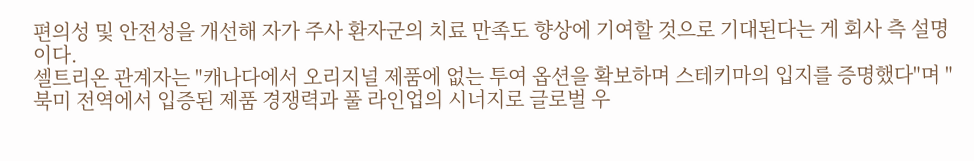편의성 및 안전성을 개선해 자가 주사 환자군의 치료 만족도 향상에 기여할 것으로 기대된다는 게 회사 측 설명이다.
셀트리온 관계자는 "캐나다에서 오리지널 제품에 없는 투여 옵션을 확보하며 스테키마의 입지를 증명했다"며 "북미 전역에서 입증된 제품 경쟁력과 풀 라인업의 시너지로 글로벌 우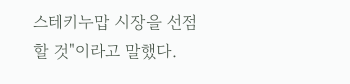스테키누맙 시장을 선점할 것"이라고 말했다.